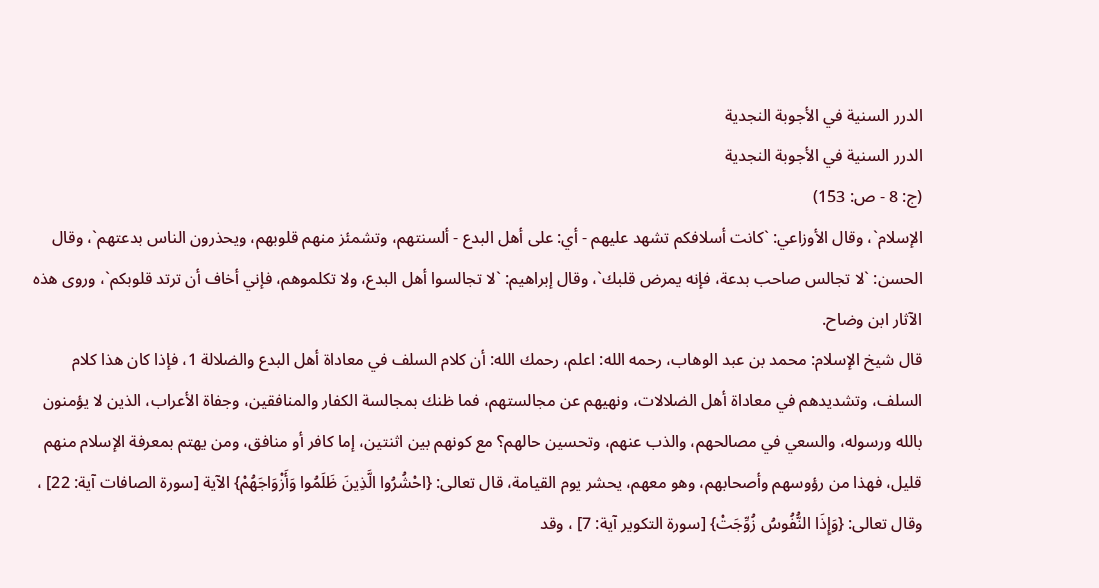الدرر السنية في الأجوبة النجدية
الدرر السنية في الأجوبة النجدية
(ج: 8 - ص: 153)
الإسلام`، وقال الأوزاعي: `كانت أسلافكم تشهد عليهم - أي: على أهل البدع - ألسنتهم، وتشمئز منهم قلوبهم، ويحذرون الناس بدعتهم`، وقال الحسن: `لا تجالس صاحب بدعة، فإنه يمرض قلبك`، وقال إبراهيم: `لا تجالسوا أهل البدع، ولا تكلموهم، فإني أخاف أن ترتد قلوبكم`، وروى هذه الآثار ابن وضاح.
قال شيخ الإسلام: محمد بن عبد الوهاب، رحمه الله: اعلم، رحمك الله: أن كلام السلف في معاداة أهل البدع والضلالة 1، فإذا كان هذا كلام السلف، وتشديدهم في معاداة أهل الضلالات، ونهيهم عن مجالستهم، فما ظنك بمجالسة الكفار والمنافقين، وجفاة الأعراب، الذين لا يؤمنون بالله ورسوله، والسعي في مصالحهم، والذب عنهم، وتحسين حالهم؟ مع كونهم بين اثنتين، إما كافر أو منافق، ومن يهتم بمعرفة الإسلام منهم قليل، فهذا من رؤوسهم وأصحابهم، وهو معهم، يحشر يوم القيامة، قال تعالى: {احْشُرُوا الَّذِينَ ظَلَمُوا وَأَزْوَاجَهُمْ} الآية [سورة الصافات آية: 22] ، وقال تعالى: {وَإِذَا النُّفُوسُ زُوِّجَتْ} [سورة التكوير آية: 7] ، وقد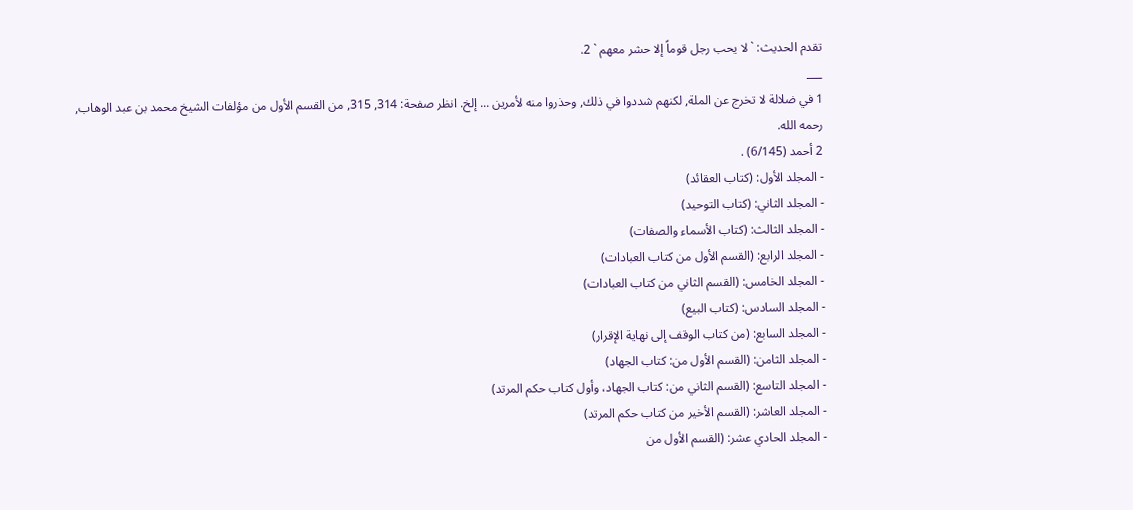تقدم الحديث: ` لا يحب رجل قوماً إلا حشر معهم ` 2.
___
1 في ضلالة لا تخرج عن الملة, لكنهم شددوا في ذلك, وحذروا منه لأمرين ... إلخ. انظر صفحة: 314, 315, من القسم الأول من مؤلفات الشيخ محمد بن عبد الوهاب, رحمه الله.
2 أحمد (6/145) .
- المجلد الأول: (كتاب العقائد)
- المجلد الثاني: (كتاب التوحيد)
- المجلد الثالث: (كتاب الأسماء والصفات)
- المجلد الرابع: (القسم الأول من كتاب العبادات)
- المجلد الخامس: (القسم الثاني من كتاب العبادات)
- المجلد السادس: (كتاب البيع)
- المجلد السابع: (من كتاب الوقف إلى نهاية الإقرار)
- المجلد الثامن: (القسم الأول من: كتاب الجهاد)
- المجلد التاسع: (القسم الثاني من: كتاب الجهاد، وأول كتاب حكم المرتد)
- المجلد العاشر: (القسم الأخير من كتاب حكم المرتد)
- المجلد الحادي عشر: (القسم الأول من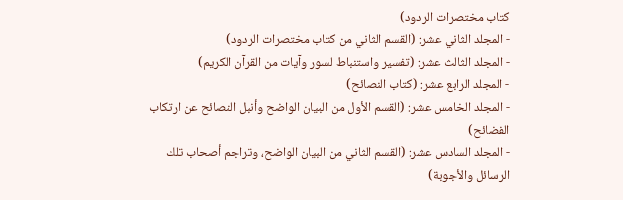كتاب مختصرات الردود)
- المجلد الثاني عشر: (القسم الثاني من كتاب مختصرات الردود)
- المجلد الثالث عشر: (تفسير واستنباط لسور وآيات من القرآن الكريم)
- المجلد الرابع عشر: (كتاب النصائح)
- المجلد الخامس عشر: (القسم الأول من البيان الواضح وأنبل النصائح عن ارتكاب الفضائح)
- المجلد السادس عشر: (القسم الثاني من البيان الواضح، وتراجم أصحاب تلك الرسائل والأجوبة)